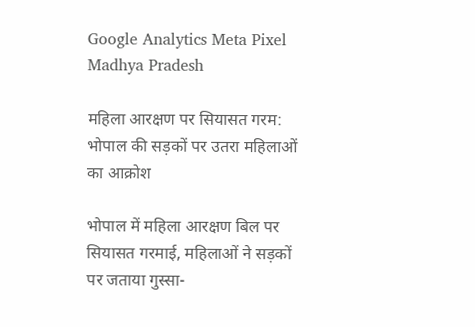Google Analytics Meta Pixel
Madhya Pradesh

महिला आरक्षण पर सियासत गरम: भोपाल की सड़कों पर उतरा महिलाओं का आक्रोश

भोपाल में महिला आरक्षण बिल पर सियासत गरमाई, महिलाओं ने सड़कों पर जताया गुस्सा-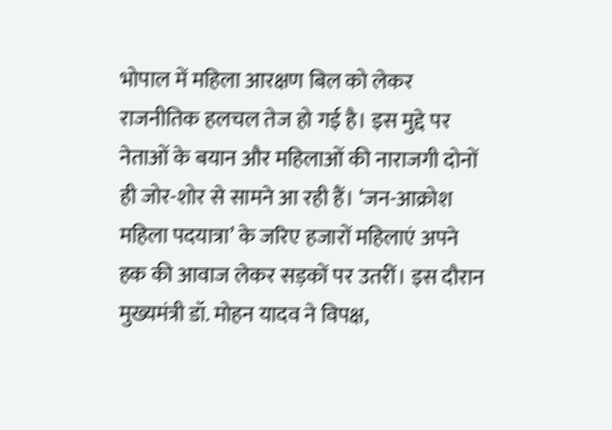भोपाल में महिला आरक्षण बिल को लेकर राजनीतिक हलचल तेज हो गई है। इस मुद्दे पर नेताओं के बयान और महिलाओं की नाराजगी दोनों ही जोर-शोर से सामने आ रही हैं। ‘जन-आक्रोश महिला पदयात्रा’ के जरिए हजारों महिलाएं अपने हक की आवाज लेकर सड़कों पर उतरीं। इस दौरान मुख्यमंत्री डॉ. मोहन यादव ने विपक्ष,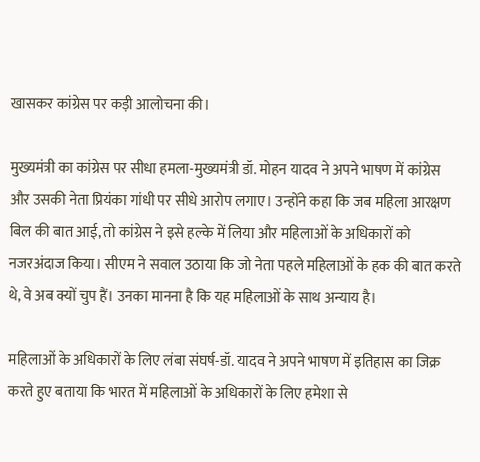खासकर कांग्रेस पर कड़ी आलोचना की।

मुख्यमंत्री का कांग्रेस पर सीधा हमला-मुख्यमंत्री डॉ. मोहन यादव ने अपने भाषण में कांग्रेस और उसकी नेता प्रियंका गांधी पर सीधे आरोप लगाए। उन्होंने कहा कि जब महिला आरक्षण बिल की बात आई, तो कांग्रेस ने इसे हल्के में लिया और महिलाओं के अधिकारों को नजरअंदाज किया। सीएम ने सवाल उठाया कि जो नेता पहले महिलाओं के हक की बात करते थे, वे अब क्यों चुप हैं। उनका मानना है कि यह महिलाओं के साथ अन्याय है।

महिलाओं के अधिकारों के लिए लंबा संघर्ष-डॉ. यादव ने अपने भाषण में इतिहास का जिक्र करते हुए बताया कि भारत में महिलाओं के अधिकारों के लिए हमेशा से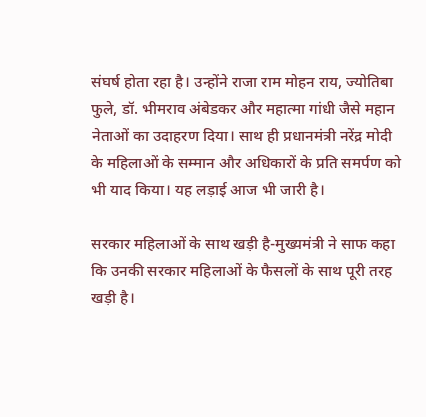संघर्ष होता रहा है। उन्होंने राजा राम मोहन राय, ज्योतिबा फुले, डॉ. भीमराव अंबेडकर और महात्मा गांधी जैसे महान नेताओं का उदाहरण दिया। साथ ही प्रधानमंत्री नरेंद्र मोदी के महिलाओं के सम्मान और अधिकारों के प्रति समर्पण को भी याद किया। यह लड़ाई आज भी जारी है।

सरकार महिलाओं के साथ खड़ी है-मुख्यमंत्री ने साफ कहा कि उनकी सरकार महिलाओं के फैसलों के साथ पूरी तरह खड़ी है।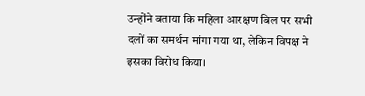उन्होंने बताया कि महिला आरक्षण बिल पर सभी दलों का समर्थन मांगा गया था, लेकिन विपक्ष ने इसका विरोध किया।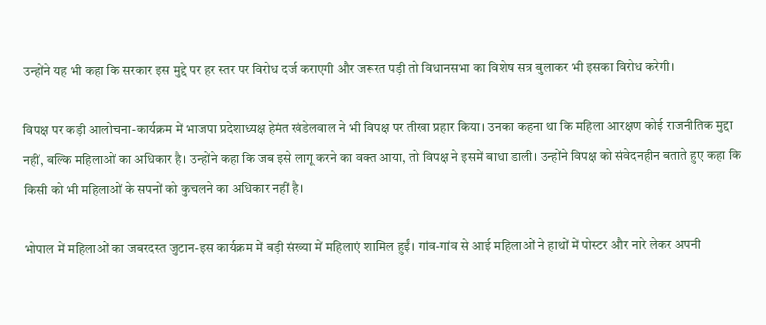उन्होंने यह भी कहा कि सरकार इस मुद्दे पर हर स्तर पर विरोध दर्ज कराएगी और जरूरत पड़ी तो विधानसभा का विशेष सत्र बुलाकर भी इसका विरोध करेगी।

विपक्ष पर कड़ी आलोचना-कार्यक्रम में भाजपा प्रदेशाध्यक्ष हेमंत खंडेलवाल ने भी विपक्ष पर तीखा प्रहार किया। उनका कहना था कि महिला आरक्षण कोई राजनीतिक मुद्दा नहीं, बल्कि महिलाओं का अधिकार है। उन्होंने कहा कि जब इसे लागू करने का वक्त आया, तो विपक्ष ने इसमें बाधा डाली। उन्होंने विपक्ष को संवेदनहीन बताते हुए कहा कि किसी को भी महिलाओं के सपनों को कुचलने का अधिकार नहीं है।

भोपाल में महिलाओं का जबरदस्त जुटान-इस कार्यक्रम में बड़ी संख्या में महिलाएं शामिल हुईं। गांव-गांव से आई महिलाओं ने हाथों में पोस्टर और नारे लेकर अपनी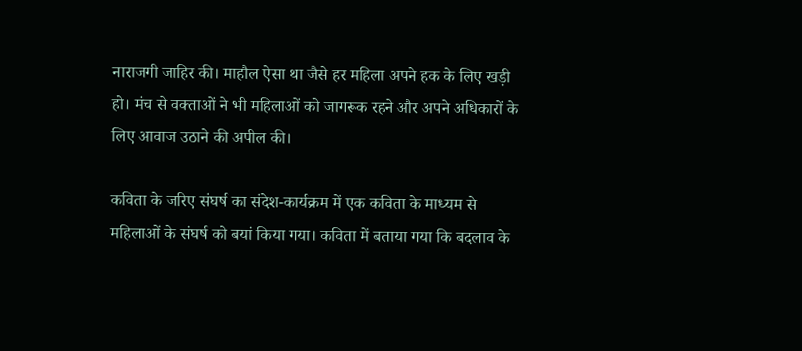नाराजगी जाहिर की। माहौल ऐसा था जैसे हर महिला अपने हक के लिए खड़ी हो। मंच से वक्ताओं ने भी महिलाओं को जागरूक रहने और अपने अधिकारों के लिए आवाज उठाने की अपील की।

कविता के जरिए संघर्ष का संदेश-कार्यक्रम में एक कविता के माध्यम से महिलाओं के संघर्ष को बयां किया गया। कविता में बताया गया कि बदलाव के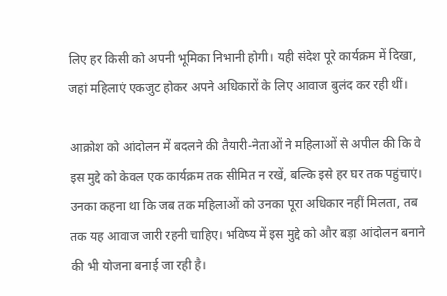लिए हर किसी को अपनी भूमिका निभानी होगी। यही संदेश पूरे कार्यक्रम में दिखा, जहां महिलाएं एकजुट होकर अपने अधिकारों के लिए आवाज बुलंद कर रही थीं।

आक्रोश को आंदोलन में बदलने की तैयारी-नेताओं ने महिलाओं से अपील की कि वे इस मुद्दे को केवल एक कार्यक्रम तक सीमित न रखें, बल्कि इसे हर घर तक पहुंचाएं। उनका कहना था कि जब तक महिलाओं को उनका पूरा अधिकार नहीं मिलता, तब तक यह आवाज जारी रहनी चाहिए। भविष्य में इस मुद्दे को और बड़ा आंदोलन बनाने की भी योजना बनाई जा रही है।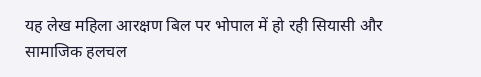यह लेख महिला आरक्षण बिल पर भोपाल में हो रही सियासी और सामाजिक हलचल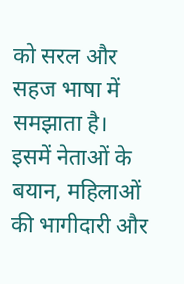को सरल और सहज भाषा में समझाता है। इसमें नेताओं के बयान, महिलाओं की भागीदारी और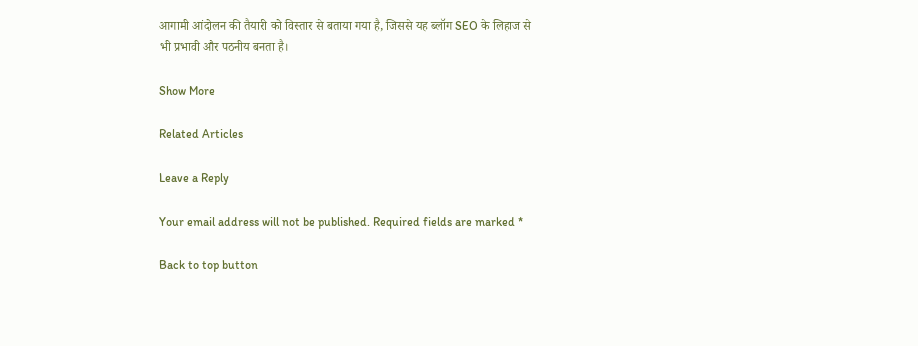आगामी आंदोलन की तैयारी को विस्तार से बताया गया है, जिससे यह ब्लॉग SEO के लिहाज से भी प्रभावी और पठनीय बनता है।

Show More

Related Articles

Leave a Reply

Your email address will not be published. Required fields are marked *

Back to top button